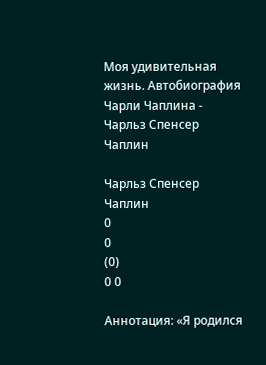Моя удивительная жизнь. Автобиография Чарли Чаплина - Чарльз Спенсер Чаплин

Чарльз Спенсер Чаплин
0
0
(0)
0 0

Аннотация: «Я родился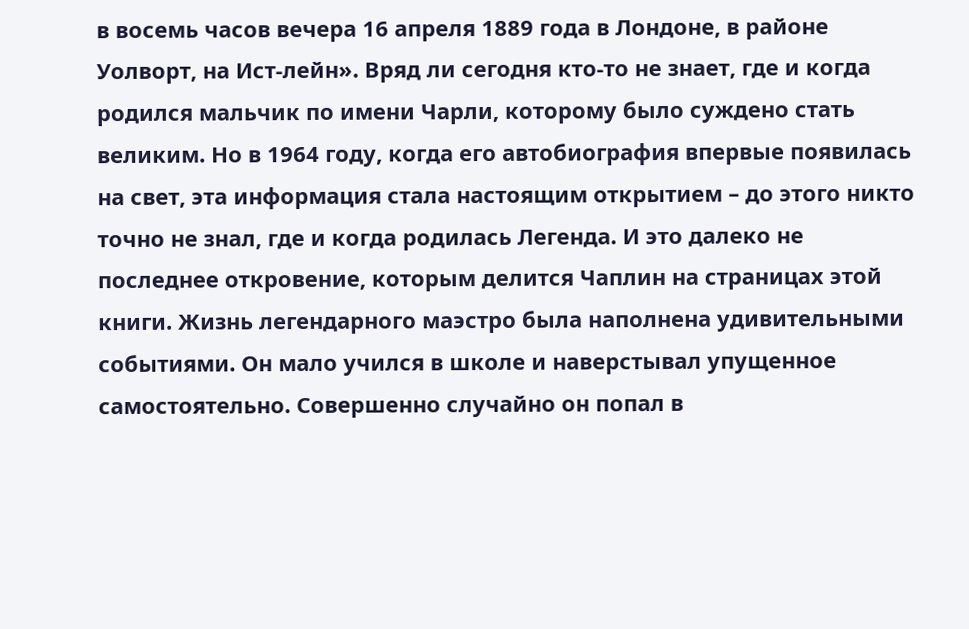в восемь часов вечера 16 апреля 1889 года в Лондоне, в районе Уолворт, на Ист-лейн». Вряд ли сегодня кто-то не знает, где и когда родился мальчик по имени Чарли, которому было суждено стать великим. Но в 1964 году, когда его автобиография впервые появилась на свет, эта информация стала настоящим открытием – до этого никто точно не знал, где и когда родилась Легенда. И это далеко не последнее откровение, которым делится Чаплин на страницах этой книги. Жизнь легендарного маэстро была наполнена удивительными событиями. Он мало учился в школе и наверстывал упущенное самостоятельно. Совершенно случайно он попал в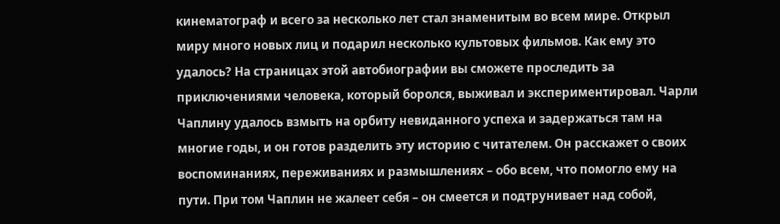кинематограф и всего за несколько лет стал знаменитым во всем мире. Открыл миру много новых лиц и подарил несколько культовых фильмов. Как ему это удалось? На страницах этой автобиографии вы сможете проследить за приключениями человека, который боролся, выживал и экспериментировал. Чарли Чаплину удалось взмыть на орбиту невиданного успеха и задержаться там на многие годы, и он готов разделить эту историю с читателем. Он расскажет о своих воспоминаниях, переживаниях и размышлениях – обо всем, что помогло ему на пути. При том Чаплин не жалеет себя – он смеется и подтрунивает над собой,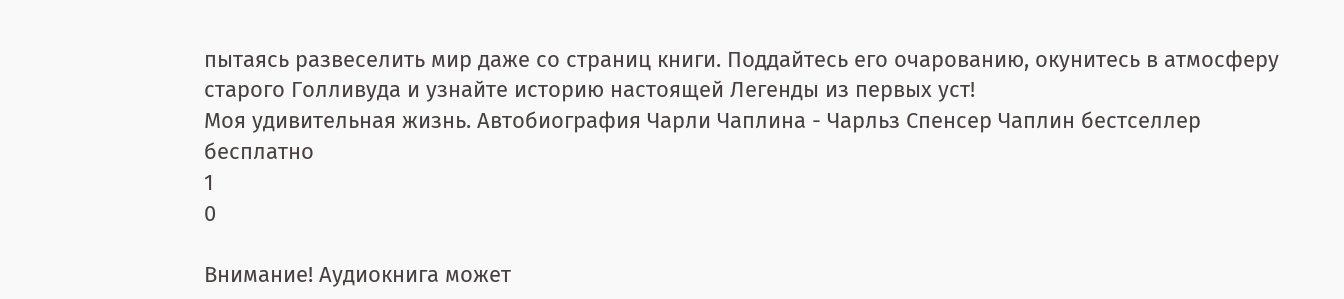пытаясь развеселить мир даже со страниц книги. Поддайтесь его очарованию, окунитесь в атмосферу старого Голливуда и узнайте историю настоящей Легенды из первых уст!
Моя удивительная жизнь. Автобиография Чарли Чаплина - Чарльз Спенсер Чаплин бестселлер бесплатно
1
0

Внимание! Аудиокнига может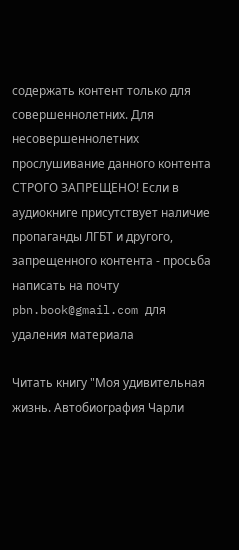содержать контент только для совершеннолетних. Для несовершеннолетних прослушивание данного контента СТРОГО ЗАПРЕЩЕНО! Если в аудиокниге присутствует наличие пропаганды ЛГБТ и другого, запрещенного контента - просьба написать на почту pbn.book@gmail.com для удаления материала

Читать книгу "Моя удивительная жизнь. Автобиография Чарли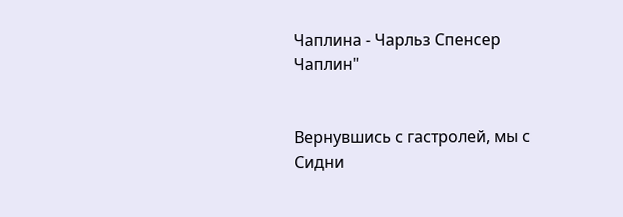Чаплина - Чарльз Спенсер Чаплин"


Вернувшись с гастролей, мы с Сидни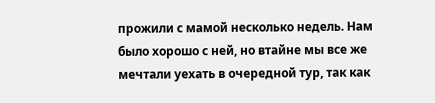прожили с мамой несколько недель. Нам было хорошо с ней, но втайне мы все же мечтали уехать в очередной тур, так как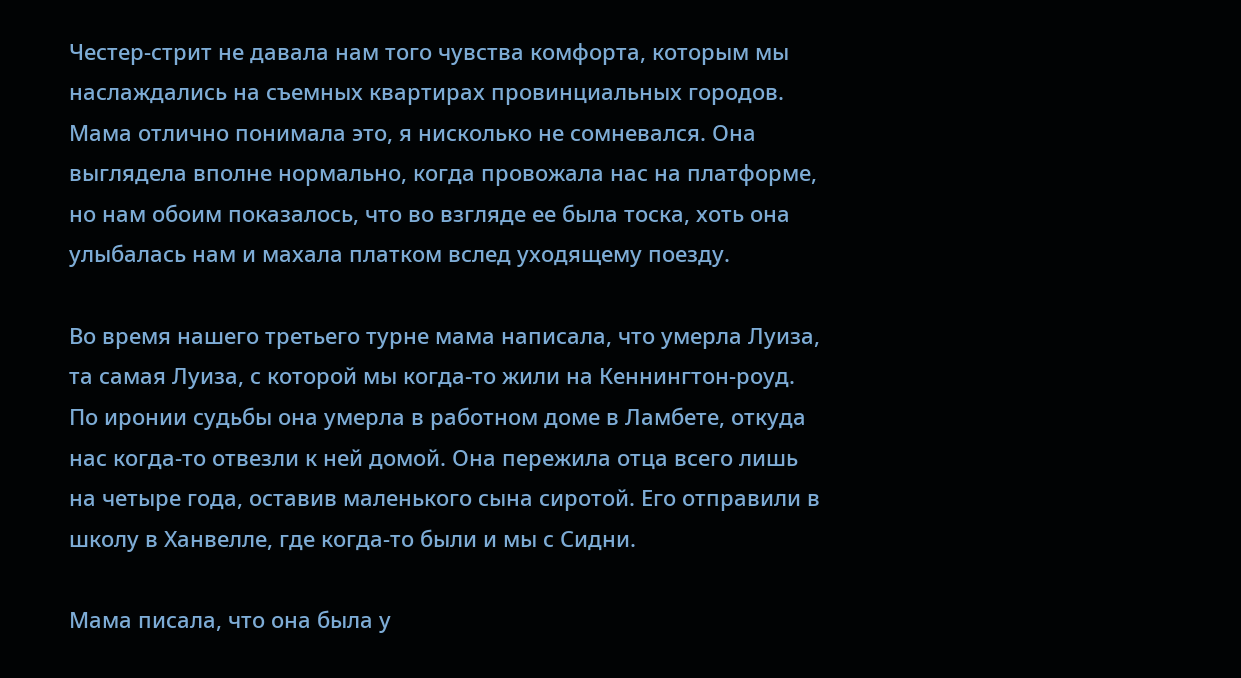Честер-стрит не давала нам того чувства комфорта, которым мы наслаждались на съемных квартирах провинциальных городов. Мама отлично понимала это, я нисколько не сомневался. Она выглядела вполне нормально, когда провожала нас на платформе, но нам обоим показалось, что во взгляде ее была тоска, хоть она улыбалась нам и махала платком вслед уходящему поезду.

Во время нашего третьего турне мама написала, что умерла Луиза, та самая Луиза, с которой мы когда-то жили на Кеннингтон-роуд. По иронии судьбы она умерла в работном доме в Ламбете, откуда нас когда-то отвезли к ней домой. Она пережила отца всего лишь на четыре года, оставив маленького сына сиротой. Его отправили в школу в Ханвелле, где когда-то были и мы с Сидни.

Мама писала, что она была у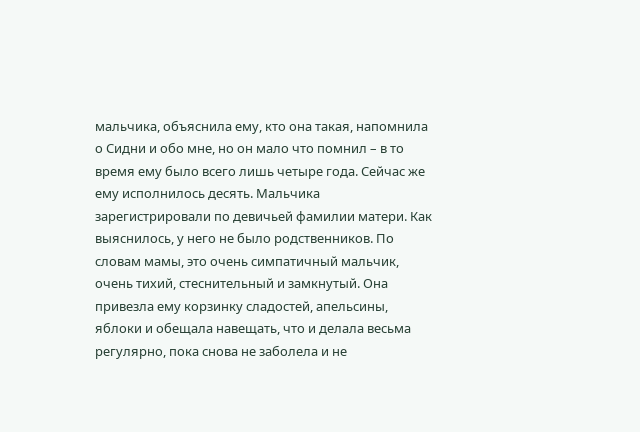мальчика, объяснила ему, кто она такая, напомнила о Сидни и обо мне, но он мало что помнил – в то время ему было всего лишь четыре года. Сейчас же ему исполнилось десять. Мальчика зарегистрировали по девичьей фамилии матери. Как выяснилось, у него не было родственников. По словам мамы, это очень симпатичный мальчик, очень тихий, стеснительный и замкнутый. Она привезла ему корзинку сладостей, апельсины, яблоки и обещала навещать, что и делала весьма регулярно, пока снова не заболела и не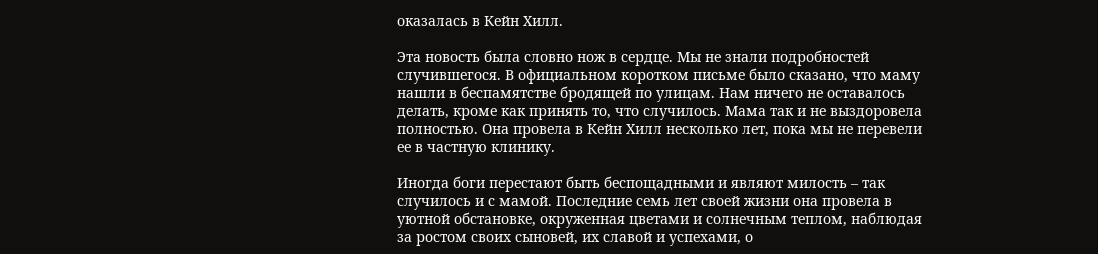оказалась в Кейн Хилл.

Эта новость была словно нож в сердце. Мы не знали подробностей случившегося. В официальном коротком письме было сказано, что маму нашли в беспамятстве бродящей по улицам. Нам ничего не оставалось делать, кроме как принять то, что случилось. Мама так и не выздоровела полностью. Она провела в Кейн Хилл несколько лет, пока мы не перевели ее в частную клинику.

Иногда боги перестают быть беспощадными и являют милость – так случилось и с мамой. Последние семь лет своей жизни она провела в уютной обстановке, окруженная цветами и солнечным теплом, наблюдая за ростом своих сыновей, их славой и успехами, о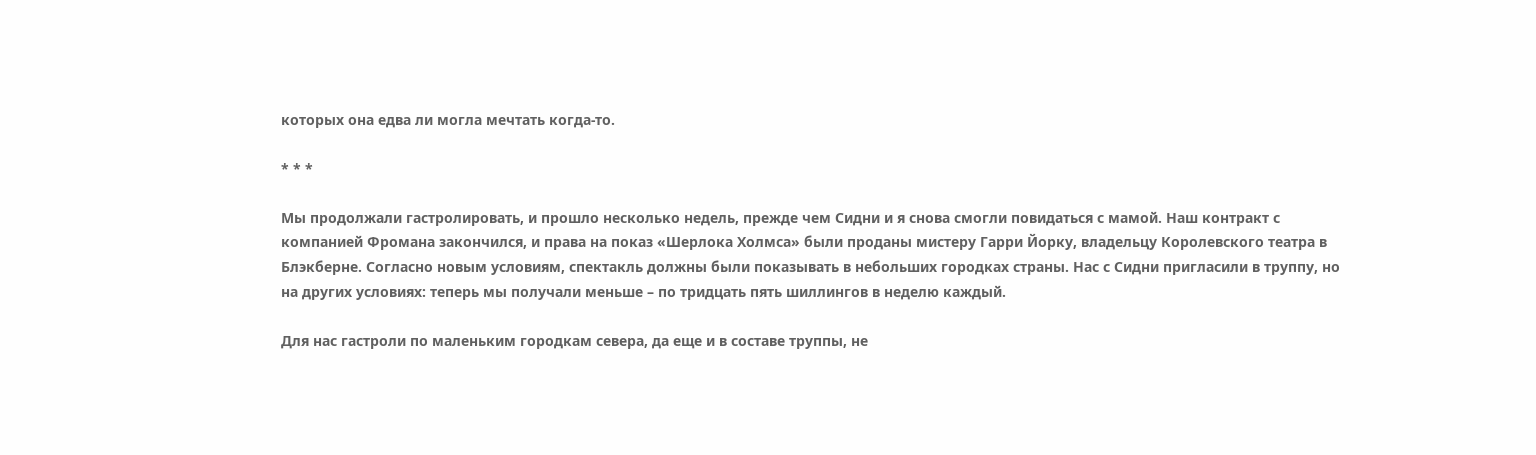которых она едва ли могла мечтать когда-то.

* * *

Мы продолжали гастролировать, и прошло несколько недель, прежде чем Сидни и я снова смогли повидаться с мамой. Наш контракт с компанией Фромана закончился, и права на показ «Шерлока Холмса» были проданы мистеру Гарри Йорку, владельцу Королевского театра в Блэкберне. Согласно новым условиям, спектакль должны были показывать в небольших городках страны. Нас с Сидни пригласили в труппу, но на других условиях: теперь мы получали меньше – по тридцать пять шиллингов в неделю каждый.

Для нас гастроли по маленьким городкам севера, да еще и в составе труппы, не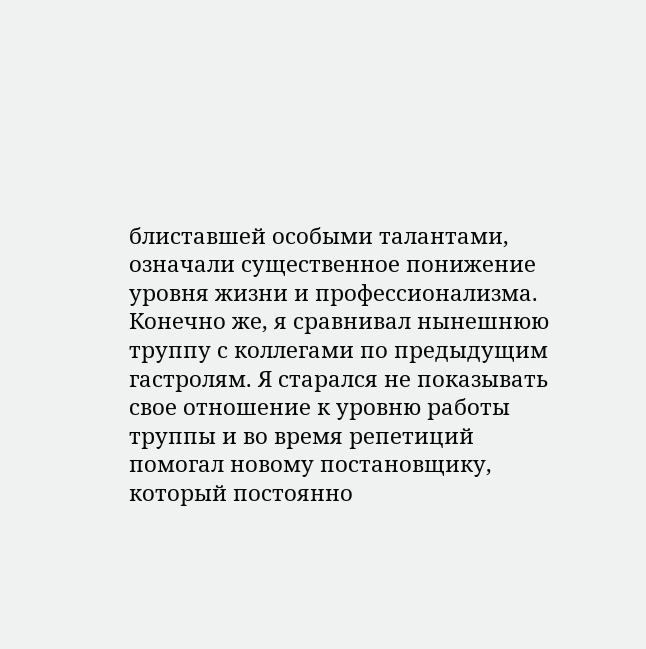блиставшей особыми талантами, означали существенное понижение уровня жизни и профессионализма. Конечно же, я сравнивал нынешнюю труппу с коллегами по предыдущим гастролям. Я старался не показывать свое отношение к уровню работы труппы и во время репетиций помогал новому постановщику, который постоянно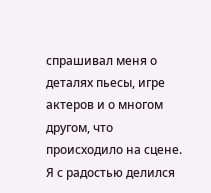спрашивал меня о деталях пьесы, игре актеров и о многом другом, что происходило на сцене. Я с радостью делился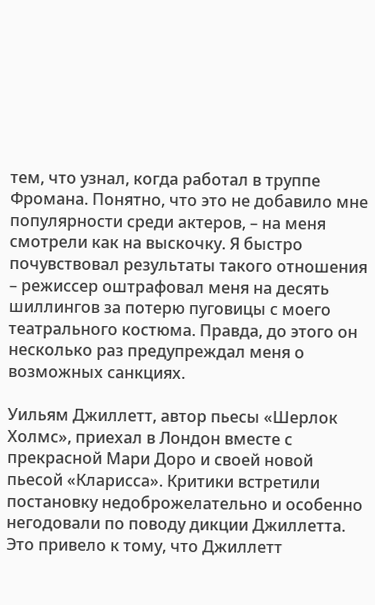тем, что узнал, когда работал в труппе Фромана. Понятно, что это не добавило мне популярности среди актеров, – на меня смотрели как на выскочку. Я быстро почувствовал результаты такого отношения – режиссер оштрафовал меня на десять шиллингов за потерю пуговицы с моего театрального костюма. Правда, до этого он несколько раз предупреждал меня о возможных санкциях.

Уильям Джиллетт, автор пьесы «Шерлок Холмс», приехал в Лондон вместе с прекрасной Мари Доро и своей новой пьесой «Кларисса». Критики встретили постановку недоброжелательно и особенно негодовали по поводу дикции Джиллетта. Это привело к тому, что Джиллетт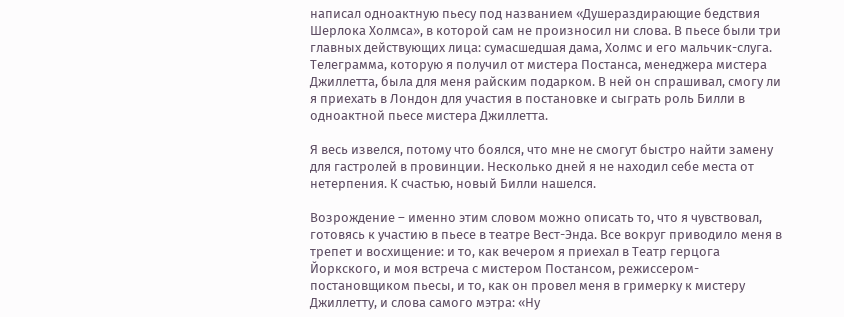написал одноактную пьесу под названием «Душераздирающие бедствия Шерлока Холмса», в которой сам не произносил ни слова. В пьесе были три главных действующих лица: сумасшедшая дама, Холмс и его мальчик-слуга. Телеграмма, которую я получил от мистера Постанса, менеджера мистера Джиллетта, была для меня райским подарком. В ней он спрашивал, смогу ли я приехать в Лондон для участия в постановке и сыграть роль Билли в одноактной пьесе мистера Джиллетта.

Я весь извелся, потому что боялся, что мне не смогут быстро найти замену для гастролей в провинции. Несколько дней я не находил себе места от нетерпения. К счастью, новый Билли нашелся.

Возрождение – именно этим словом можно описать то, что я чувствовал, готовясь к участию в пьесе в театре Вест-Энда. Все вокруг приводило меня в трепет и восхищение: и то, как вечером я приехал в Театр герцога Йоркского, и моя встреча с мистером Постансом, режиссером-постановщиком пьесы, и то, как он провел меня в гримерку к мистеру Джиллетту, и слова самого мэтра: «Ну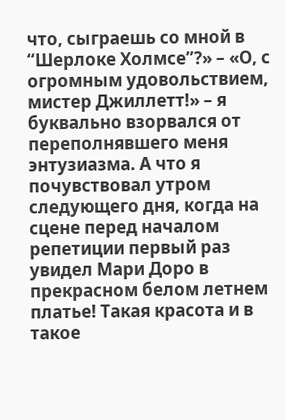что, сыграешь со мной в “Шерлоке Холмсе”?» – «О, с огромным удовольствием, мистер Джиллетт!» – я буквально взорвался от переполнявшего меня энтузиазма. А что я почувствовал утром следующего дня, когда на сцене перед началом репетиции первый раз увидел Мари Доро в прекрасном белом летнем платье! Такая красота и в такое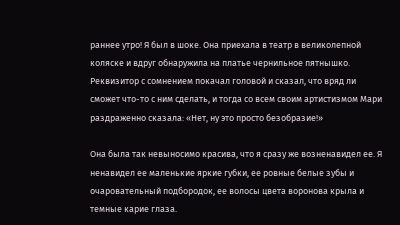раннее утро! Я был в шоке. Она приехала в театр в великолепной коляске и вдруг обнаружила на платье чернильное пятнышко. Реквизитор с сомнением покачал головой и сказал, что вряд ли сможет что-то с ним сделать, и тогда со всем своим артистизмом Мари раздраженно сказала: «Нет, ну это просто безобразие!»

Она была так невыносимо красива, что я сразу же возненавидел ее. Я ненавидел ее маленькие яркие губки, ее ровные белые зубы и очаровательный подбородок, ее волосы цвета воронова крыла и темные карие глаза.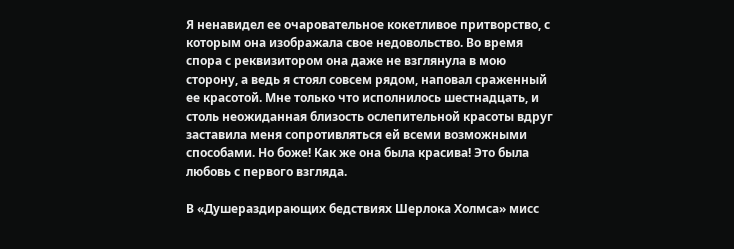Я ненавидел ее очаровательное кокетливое притворство, с которым она изображала свое недовольство. Во время спора с реквизитором она даже не взглянула в мою сторону, а ведь я стоял совсем рядом, наповал сраженный ее красотой. Мне только что исполнилось шестнадцать, и столь неожиданная близость ослепительной красоты вдруг заставила меня сопротивляться ей всеми возможными способами. Но боже! Как же она была красива! Это была любовь с первого взгляда.

В «Душераздирающих бедствиях Шерлока Холмса» мисс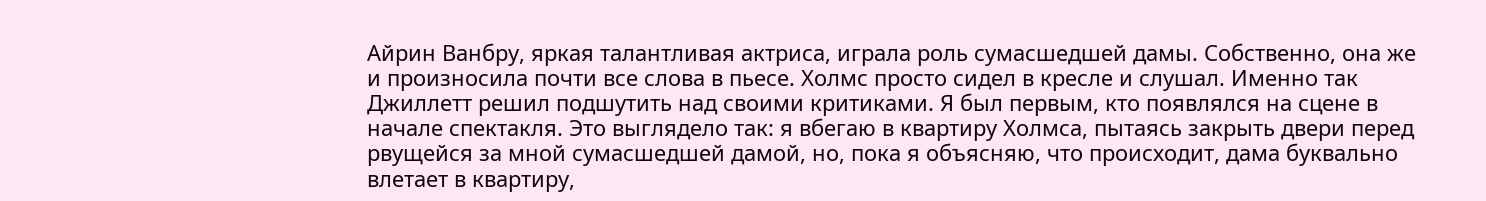Айрин Ванбру, яркая талантливая актриса, играла роль сумасшедшей дамы. Собственно, она же и произносила почти все слова в пьесе. Холмс просто сидел в кресле и слушал. Именно так Джиллетт решил подшутить над своими критиками. Я был первым, кто появлялся на сцене в начале спектакля. Это выглядело так: я вбегаю в квартиру Холмса, пытаясь закрыть двери перед рвущейся за мной сумасшедшей дамой, но, пока я объясняю, что происходит, дама буквально влетает в квартиру,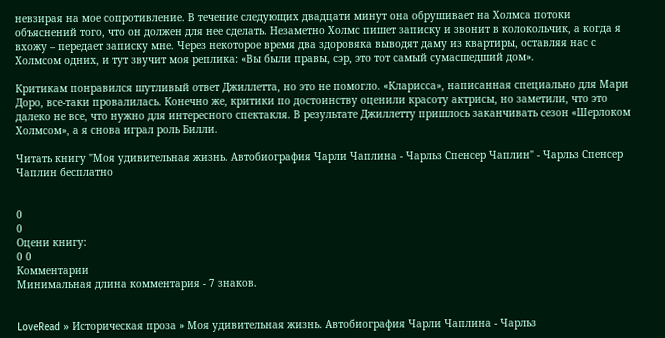невзирая на мое сопротивление. В течение следующих двадцати минут она обрушивает на Холмса потоки объяснений того, что он должен для нее сделать. Незаметно Холмс пишет записку и звонит в колокольчик, а когда я вхожу – передает записку мне. Через некоторое время два здоровяка выводят даму из квартиры, оставляя нас с Холмсом одних, и тут звучит моя реплика: «Вы были правы, сэр, это тот самый сумасшедший дом».

Критикам понравился шутливый ответ Джиллетта, но это не помогло. «Кларисса», написанная специально для Мари Доро, все-таки провалилась. Конечно же, критики по достоинству оценили красоту актрисы, но заметили, что это далеко не все, что нужно для интересного спектакля. В результате Джиллетту пришлось заканчивать сезон «Шерлоком Холмсом», а я снова играл роль Билли.

Читать книгу "Моя удивительная жизнь. Автобиография Чарли Чаплина - Чарльз Спенсер Чаплин" - Чарльз Спенсер Чаплин бесплатно


0
0
Оцени книгу:
0 0
Комментарии
Минимальная длина комментария - 7 знаков.


LoveRead » Историческая проза » Моя удивительная жизнь. Автобиография Чарли Чаплина - Чарльз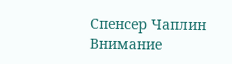Спенсер Чаплин
Внимание